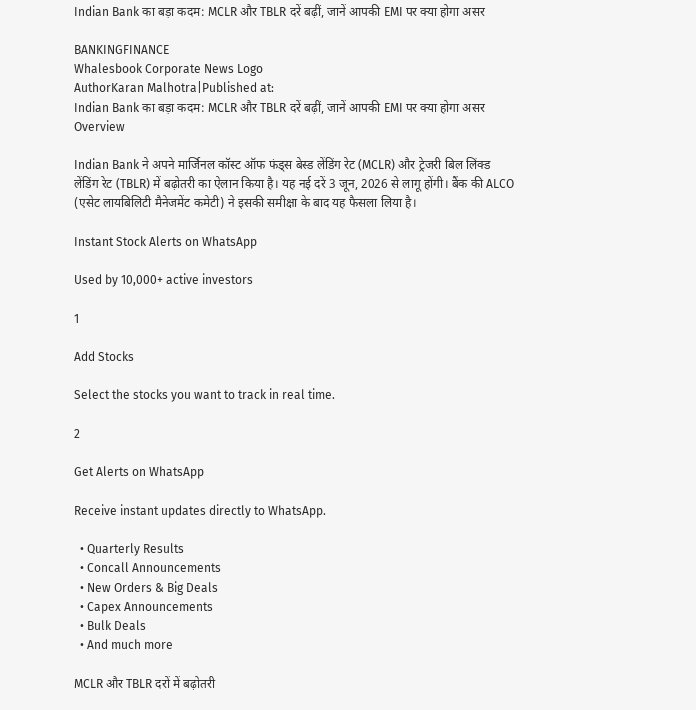Indian Bank का बड़ा कदम: MCLR और TBLR दरें बढ़ीं, जानें आपकी EMI पर क्या होगा असर

BANKINGFINANCE
Whalesbook Corporate News Logo
AuthorKaran Malhotra|Published at:
Indian Bank का बड़ा कदम: MCLR और TBLR दरें बढ़ीं, जानें आपकी EMI पर क्या होगा असर
Overview

Indian Bank ने अपने मार्जिनल कॉस्ट ऑफ फंड्स बेस्ड लेंडिंग रेट (MCLR) और ट्रेजरी बिल लिंक्ड लेंडिंग रेट (TBLR) में बढ़ोतरी का ऐलान किया है। यह नई दरें 3 जून, 2026 से लागू होंगी। बैंक की ALCO (एसेट लायबिलिटी मैनेजमेंट कमेटी) ने इसकी समीक्षा के बाद यह फैसला लिया है।

Instant Stock Alerts on WhatsApp

Used by 10,000+ active investors

1

Add Stocks

Select the stocks you want to track in real time.

2

Get Alerts on WhatsApp

Receive instant updates directly to WhatsApp.

  • Quarterly Results
  • Concall Announcements
  • New Orders & Big Deals
  • Capex Announcements
  • Bulk Deals
  • And much more

MCLR और TBLR दरों में बढ़ोतरी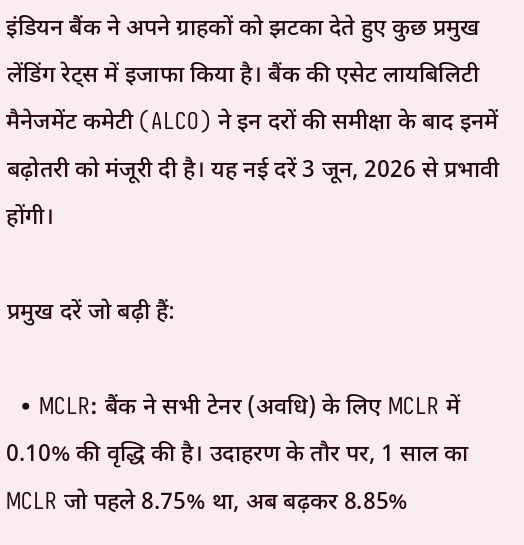इंडियन बैंक ने अपने ग्राहकों को झटका देते हुए कुछ प्रमुख लेंडिंग रेट्स में इजाफा किया है। बैंक की एसेट लायबिलिटी मैनेजमेंट कमेटी (ALCO) ने इन दरों की समीक्षा के बाद इनमें बढ़ोतरी को मंजूरी दी है। यह नई दरें 3 जून, 2026 से प्रभावी होंगी।

प्रमुख दरें जो बढ़ी हैं:

  • MCLR: बैंक ने सभी टेनर (अवधि) के लिए MCLR में 0.10% की वृद्धि की है। उदाहरण के तौर पर, 1 साल का MCLR जो पहले 8.75% था, अब बढ़कर 8.85%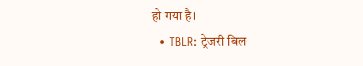हो गया है।
  • TBLR: ट्रेजरी बिल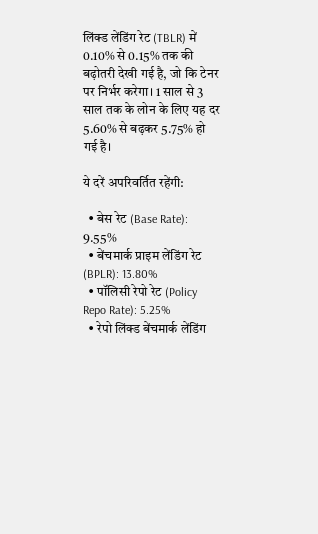लिंक्ड लेंडिंग रेट (TBLR) में 0.10% से 0.15% तक की बढ़ोतरी देखी गई है, जो कि टेनर पर निर्भर करेगा। 1 साल से 3 साल तक के लोन के लिए यह दर 5.60% से बढ़कर 5.75% हो गई है।

ये दरें अपरिवर्तित रहेंगी:

  • बेस रेट (Base Rate): 9.55%
  • बेंचमार्क प्राइम लेंडिंग रेट (BPLR): 13.80%
  • पॉलिसी रेपो रेट (Policy Repo Rate): 5.25%
  • रेपो लिंक्ड बेंचमार्क लेंडिंग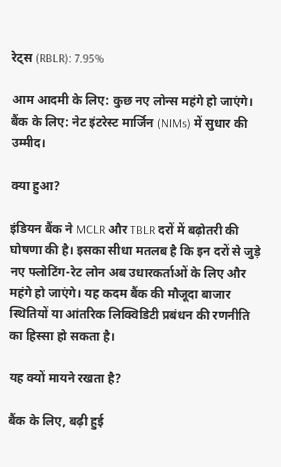रेट्स (RBLR): 7.95%

आम आदमी के लिए: कुछ नए लोन्स महंगे हो जाएंगे। बैंक के लिए: नेट इंटरेस्ट मार्जिन (NIMs) में सुधार की उम्मीद।

क्या हुआ?

इंडियन बैंक ने MCLR और TBLR दरों में बढ़ोतरी की घोषणा की है। इसका सीधा मतलब है कि इन दरों से जुड़े नए फ्लोटिंग-रेट लोन अब उधारकर्ताओं के लिए और महंगे हो जाएंगे। यह कदम बैंक की मौजूदा बाजार स्थितियों या आंतरिक लिक्विडिटी प्रबंधन की रणनीति का हिस्सा हो सकता है।

यह क्यों मायने रखता है?

बैंक के लिए, बढ़ी हुई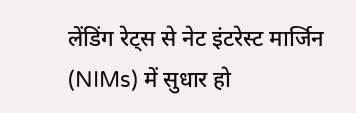लेंडिंग रेट्स से नेट इंटरेस्ट मार्जिन (NIMs) में सुधार हो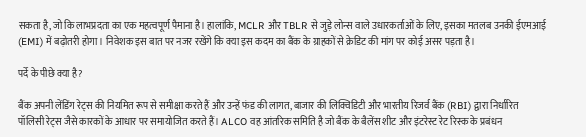सकता है, जो कि लाभप्रदता का एक महत्वपूर्ण पैमाना है। हालांकि, MCLR और TBLR से जुड़े लोन्स वाले उधारकर्ताओं के लिए, इसका मतलब उनकी ईएमआई (EMI) में बढ़ोतरी होगा। निवेशक इस बात पर नजर रखेंगे कि क्या इस कदम का बैंक के ग्राहकों से क्रेडिट की मांग पर कोई असर पड़ता है।

पर्दे के पीछे क्या है?

बैंक अपनी लेंडिंग रेट्स की नियमित रूप से समीक्षा करते हैं और उन्हें फंड की लागत, बाजार की लिक्विडिटी और भारतीय रिजर्व बैंक (RBI) द्वारा निर्धारित पॉलिसी रेट्स जैसे कारकों के आधार पर समायोजित करते हैं। ALCO वह आंतरिक समिति है जो बैंक के बैलेंस शीट और इंटरेस्ट रेट रिस्क के प्रबंधन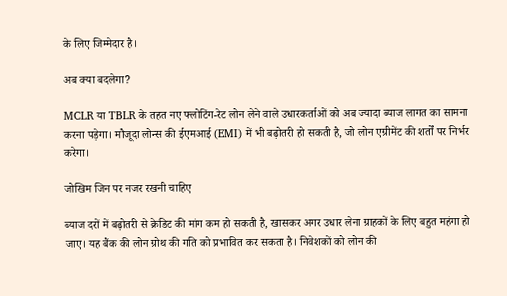के लिए जिम्मेदार है।

अब क्या बदलेगा?

MCLR या TBLR के तहत नए फ्लोटिंग-रेट लोन लेने वाले उधारकर्ताओं को अब ज्यादा ब्याज लागत का सामना करना पड़ेगा। मौजूदा लोन्स की ईएमआई (EMI) में भी बढ़ोतरी हो सकती है, जो लोन एग्रीमेंट की शर्तों पर निर्भर करेगा।

जोखिम जिन पर नजर रखनी चाहिए

ब्याज दरों में बढ़ोतरी से क्रेडिट की मांग कम हो सकती है, खासकर अगर उधार लेना ग्राहकों के लिए बहुत महंगा हो जाए। यह बैंक की लोन ग्रोथ की गति को प्रभावित कर सकता है। निवेशकों को लोन की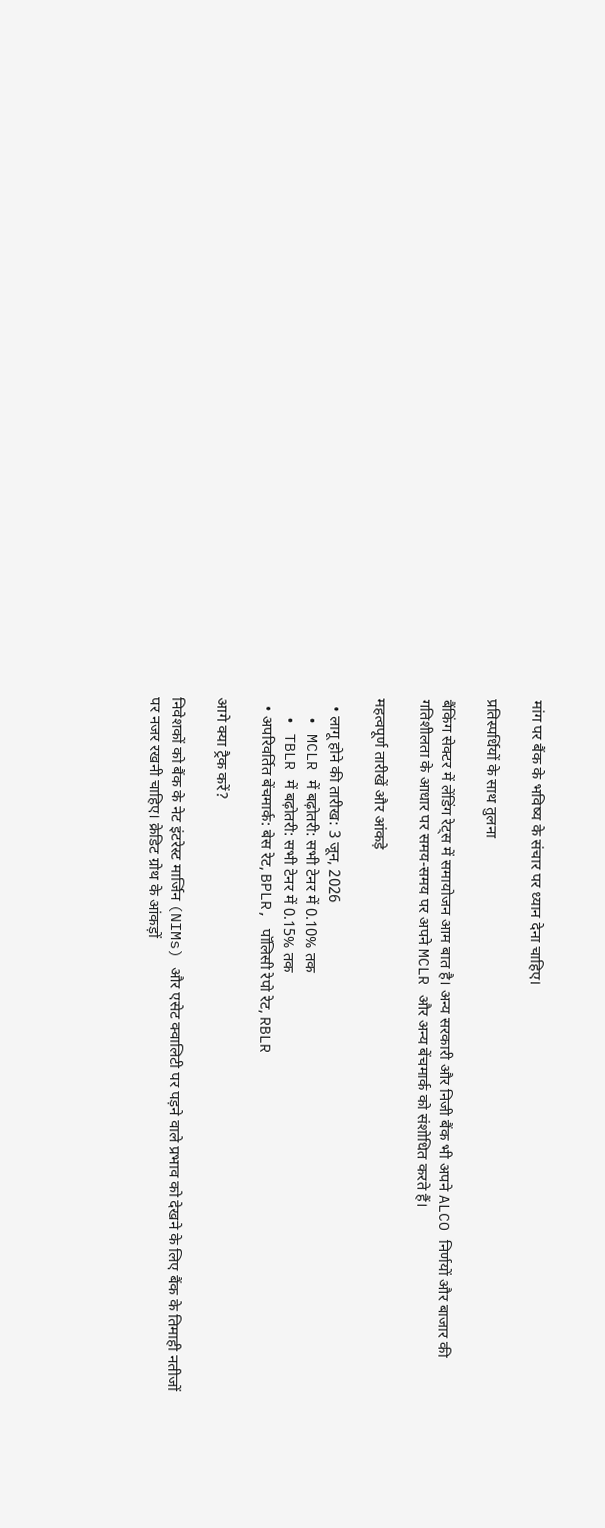मांग पर बैंक के भविष्य के संचार पर ध्यान देना चाहिए।

प्रतिस्पर्धियों के साथ तुलना

बैंकिंग सेक्टर में लेंडिंग रेट्स में समायोजन आम बात है। अन्य सरकारी और निजी बैंक भी अपने ALCO निर्णयों और बाजार की गतिशीलता के आधार पर समय-समय पर अपने MCLR और अन्य बेंचमार्क को संशोधित करते हैं।

महत्वपूर्ण तारीखें और आंकड़े

  • लागू होने की तारीख: 3 जून, 2026
  • MCLR में बढ़ोतरी: सभी टेनर में 0.10% तक
  • TBLR में बढ़ोतरी: सभी टेनर में 0.15% तक
  • अपरिवर्तित बेंचमार्क: बेस रेट, BPLR, पॉलिसी रेपो रेट, RBLR

आगे क्या ट्रैक करें?

निवेशकों को बैंक के नेट इंटरेस्ट मार्जिन (NIMs) और एसेट क्वालिटी पर पड़ने वाले प्रभाव को देखने के लिए बैंक के तिमाही नतीजों पर नजर रखनी चाहिए। क्रेडिट ग्रोथ के आंकड़ों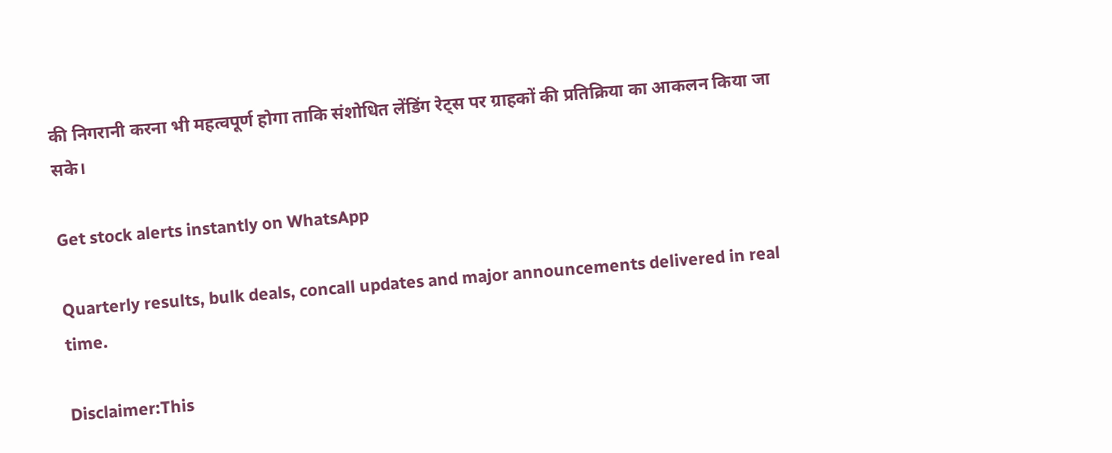की निगरानी करना भी महत्वपूर्ण होगा ताकि संशोधित लेंडिंग रेट्स पर ग्राहकों की प्रतिक्रिया का आकलन किया जा सके।

Get stock alerts instantly on WhatsApp

Quarterly results, bulk deals, concall updates and major announcements delivered in real time.

Disclaimer:This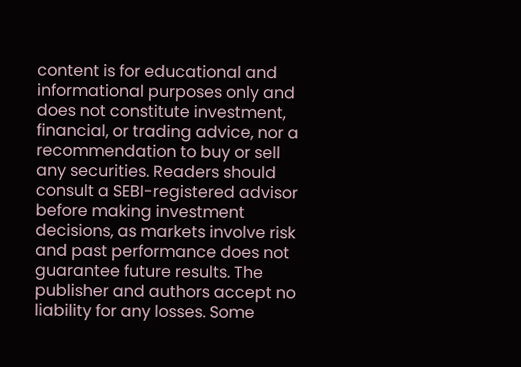content is for educational and informational purposes only and does not constitute investment, financial, or trading advice, nor a recommendation to buy or sell any securities. Readers should consult a SEBI-registered advisor before making investment decisions, as markets involve risk and past performance does not guarantee future results. The publisher and authors accept no liability for any losses. Some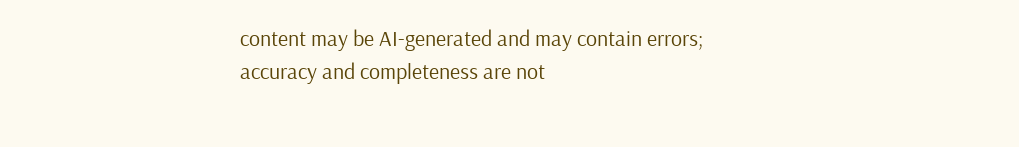content may be AI-generated and may contain errors; accuracy and completeness are not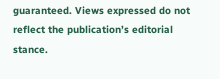guaranteed. Views expressed do not reflect the publication’s editorial stance.